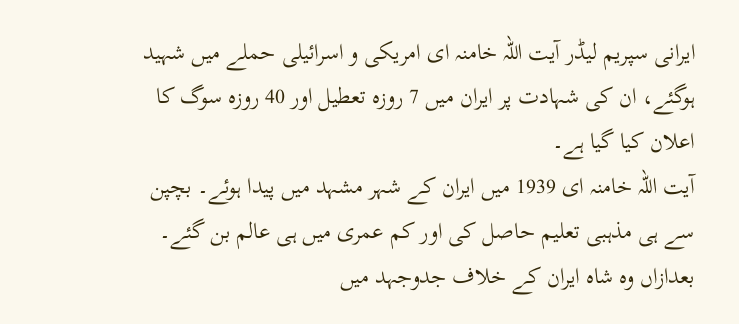ایرانی سپریم لیڈر آیت اللہ خامنہ ای امریکی و اسرائیلی حملے میں شہید ہوگئے، ان کی شہادت پر ایران میں 7 روزہ تعطیل اور 40 روزہ سوگ کا اعلان کیا گیا ہے۔
آیت اللہ خامنہ ای 1939 میں ایران کے شہر مشہد میں پیدا ہوئے۔ بچپن سے ہی مذہبی تعلیم حاصل کی اور کم عمری میں ہی عالم بن گئے۔
بعدازاں وہ شاہ ایران کے خلاف جدوجہد میں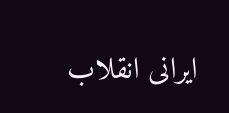ایرانی انقلاب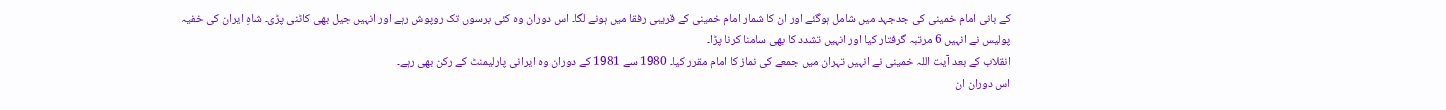کے بانی امام خمینی کی جدجہد میں شامل ہوگئے اور ان کا شمار امام خمینی کے قریبی رفقا میں ہونے لگا۔ اس دوران وہ کئی برسوں تک روپوش رہے اور انہیں جیل بھی کاٹنی پڑی۔ شاہِ ایران کی خفیہ پولیس نے انہیں 6 مرتبہ گرفتار کیا اور انہیں تشدد کا بھی سامنا کرنا پڑا۔
انقلاب کے بعد آیت اللہ خمینی نے انہیں تہران میں جمعے کی نماز کا امام مقرر کیا۔ 1980 سے 1981 کے دوران وہ ایرانی پارلیمنٹ کے رکن بھی رہے۔
اس دوران ان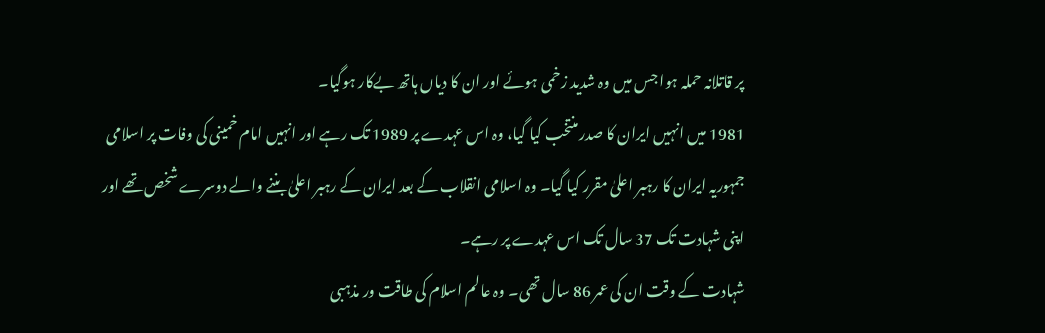پر قاتلانہ حملہ ہوا جس میں وہ شدید زخمی ہوئے اور ان کا دیاں ہاتھ بےکار ہوگیا۔
1981 میں انہیں ایران کا صدر منتخب کیا گیا، وہ اس عہدے پر 1989 تک رہے اور انہیں امام خمینی کی وفات پر اسلامی جمہوریہ ایران کا رہبر اعلیٰ مقرر کیا گیا۔ وہ اسلامی انقلاب کے بعد ایران کے رہبر اعلیٰ بننے والے دوسرے شخص تھے اور اپنی شہادت تک 37 سال تک اس عہدے پر رہے۔
شہادت کے وقت ان کی عمر 86 سال تھی۔ وہ عالم اسلام کی طاقت ور مذہبی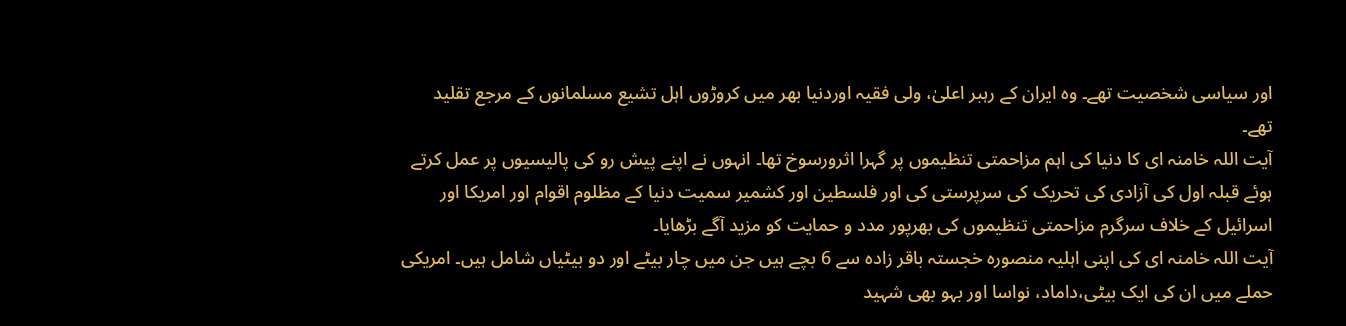اور سیاسی شخصیت تھے۔ وہ ایران کے رہبر اعلیٰ، ولی فقیہ اوردنیا بھر میں کروڑوں اہل تشیع مسلمانوں کے مرجع تقلید تھے۔
آیت اللہ خامنہ ای کا دنیا کی اہم مزاحمتی تنظیموں پر گہرا اثرورسوخ تھا۔ انہوں نے اپنے پیش رو کی پالیسیوں پر عمل کرتے ہوئے قبلہ اول کی آزادی کی تحریک کی سرپرستی کی اور فلسطین اور کشمیر سمیت دنیا کے مظلوم اقوام اور امریکا اور اسرائیل کے خلاف سرگرم مزاحمتی تنظیموں کی بھرپور مدد و حمایت کو مزید آگے بڑھایا۔
آیت اللہ خامنہ ای کی اپنی اہلیہ منصورہ خجستہ باقر زاده سے 6 بچے ہیں جن میں چار بیٹے اور دو بیٹیاں شامل ہیں۔ امریکی حملے میں ان کی ایک بیٹی،داماد، نواسا اور بہو بھی شہید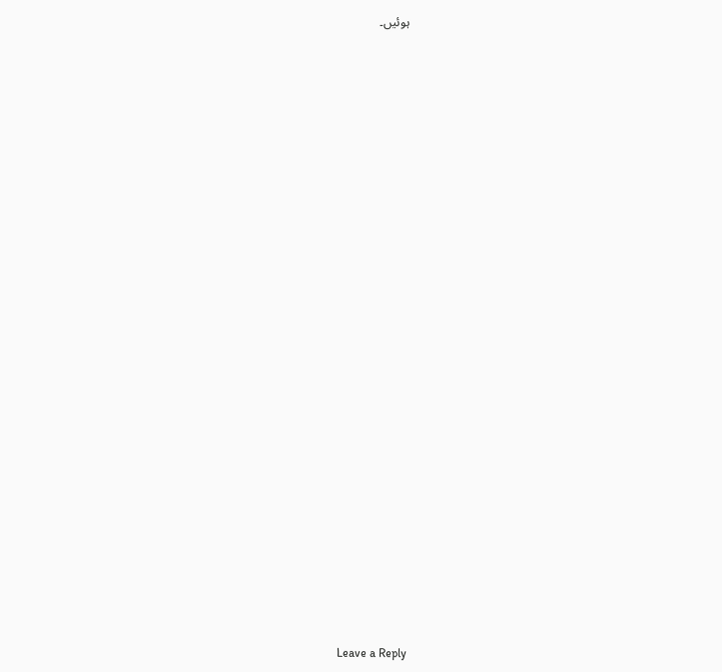ہوئیں۔


























Leave a Reply